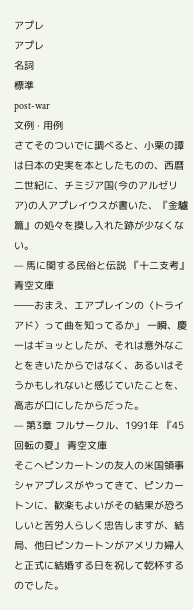アプレ
アプレ
名詞
標準
post-war
文例 · 用例
さてそのついでに調べると、小栗の譚は日本の史実を本としたものの、西暦二世紀に、チミジア国(今のアルゼリア)の人アプレイウスが書いた、『金驢篇』の処々を摸し入れた跡が少なくない。
— 馬に関する民俗と伝説 『十二支考』 青空文庫
――おまえ、エアプレインの〈トライアド〉って曲を知ってるか」 一瞬、慶一はギョッとしたが、それは意外なことをきいたからではなく、あるいはそうかもしれないと感じていたことを、高志が口にしたからだった。
— 第3章 フルサークル、1991年 『45回転の夏』 青空文庫
そこへピンカートンの友人の米国領事シャアプレスがやってきて、ピンカートンに、歓楽もよいがその結果が恐ろしいと苦労人らしく忠告しますが、結局、他日ピンカートンがアメリカ婦人と正式に結婚する日を祝して乾杯するのでした。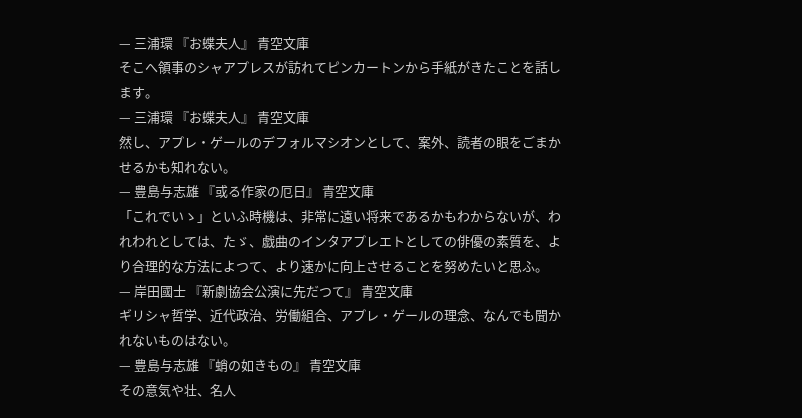— 三浦環 『お蝶夫人』 青空文庫
そこへ領事のシャアプレスが訪れてピンカートンから手紙がきたことを話します。
— 三浦環 『お蝶夫人』 青空文庫
然し、アプレ・ゲールのデフォルマシオンとして、案外、読者の眼をごまかせるかも知れない。
— 豊島与志雄 『或る作家の厄日』 青空文庫
「これでいゝ」といふ時機は、非常に遠い将来であるかもわからないが、われわれとしては、たゞ、戯曲のインタアプレエトとしての俳優の素質を、より合理的な方法によつて、より速かに向上させることを努めたいと思ふ。
— 岸田國士 『新劇協会公演に先だつて』 青空文庫
ギリシャ哲学、近代政治、労働組合、アプレ・ゲールの理念、なんでも聞かれないものはない。
— 豊島与志雄 『蛸の如きもの』 青空文庫
その意気や壮、名人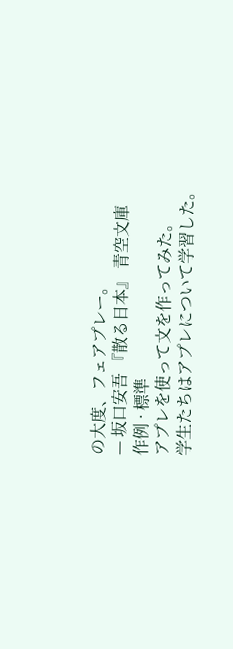の大度、フェアプレー。
— 坂口安吾 『散る日本』 青空文庫
作例 · 標準
アプレを使って文を作ってみた。
学生たちはアプレについて学習した。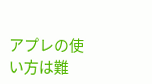アプレの使い方は難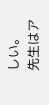しい。
先生はア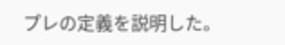プレの定義を説明した。